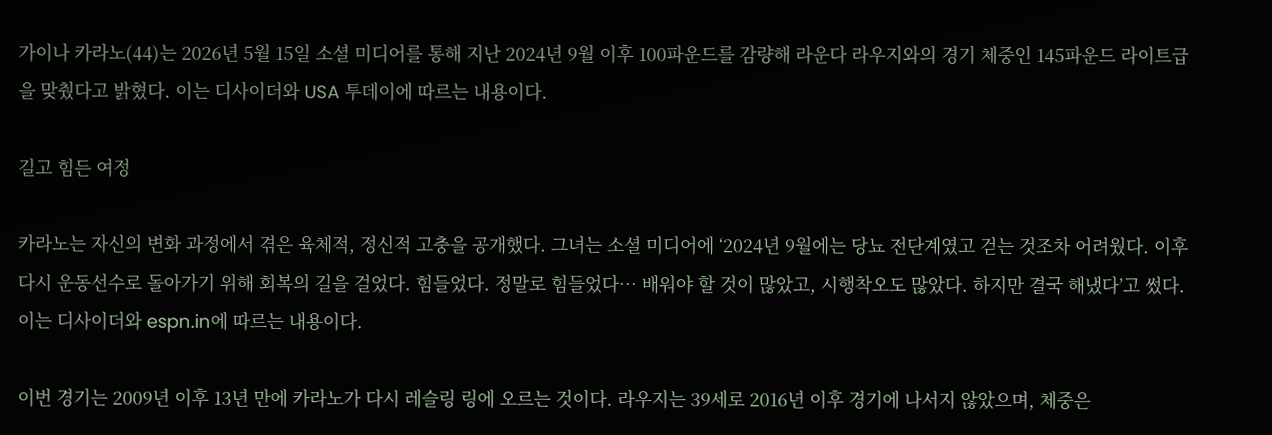가이나 카라노(44)는 2026년 5월 15일 소셜 미디어를 통해 지난 2024년 9월 이후 100파운드를 감량해 라운다 라우지와의 경기 체중인 145파운드 라이트급을 맞췄다고 밝혔다. 이는 디사이더와 USA 투데이에 따르는 내용이다.

길고 힘든 여정

카라노는 자신의 변화 과정에서 겪은 육체적, 정신적 고충을 공개했다. 그녀는 소셜 미디어에 ‘2024년 9월에는 당뇨 전단계였고 걷는 것조차 어려웠다. 이후 다시 운동선수로 돌아가기 위해 회복의 길을 걸었다. 힘들었다. 정말로 힘들었다… 배워야 할 것이 많았고, 시행착오도 많았다. 하지만 결국 해냈다’고 썼다. 이는 디사이더와 espn.in에 따르는 내용이다.

이번 경기는 2009년 이후 13년 만에 카라노가 다시 레슬링 링에 오르는 것이다. 라우지는 39세로 2016년 이후 경기에 나서지 않았으며, 체중은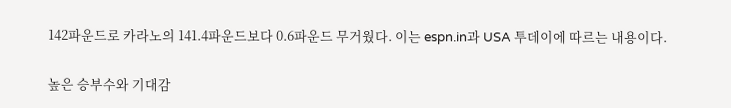142파운드로 카라노의 141.4파운드보다 0.6파운드 무거웠다. 이는 espn.in과 USA 투데이에 따르는 내용이다.

높은 승부수와 기대감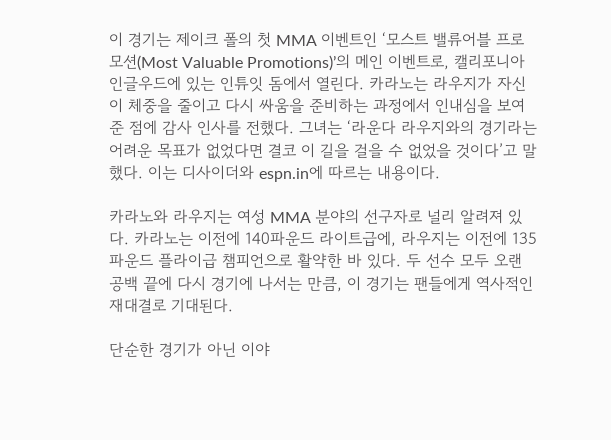이 경기는 제이크 폴의 첫 MMA 이벤트인 ‘모스트 밸류어블 프로모션(Most Valuable Promotions)’의 메인 이벤트로, 캘리포니아 인글우드에 있는 인튜잇 돔에서 열린다. 카라노는 라우지가 자신이 체중을 줄이고 다시 싸움을 준비하는 과정에서 인내심을 보여준 점에 감사 인사를 전했다. 그녀는 ‘라운다 라우지와의 경기라는 어려운 목표가 없었다면 결코 이 길을 걸을 수 없었을 것이다’고 말했다. 이는 디사이더와 espn.in에 따르는 내용이다.

카라노와 라우지는 여성 MMA 분야의 선구자로 널리 알려져 있다. 카라노는 이전에 140파운드 라이트급에, 라우지는 이전에 135파운드 플라이급 챔피언으로 활약한 바 있다. 두 선수 모두 오랜 공백 끝에 다시 경기에 나서는 만큼, 이 경기는 팬들에게 역사적인 재대결로 기대된다.

단순한 경기가 아닌 이야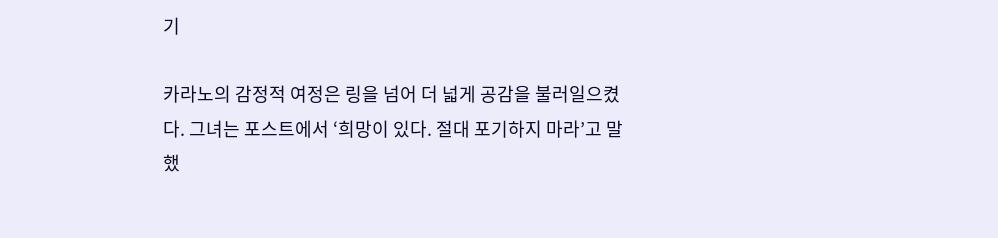기

카라노의 감정적 여정은 링을 넘어 더 넓게 공감을 불러일으켰다. 그녀는 포스트에서 ‘희망이 있다. 절대 포기하지 마라’고 말했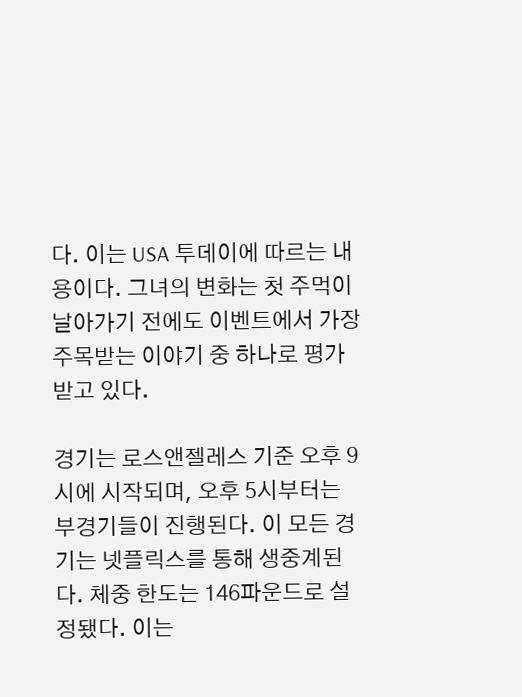다. 이는 USA 투데이에 따르는 내용이다. 그녀의 변화는 첫 주먹이 날아가기 전에도 이벤트에서 가장 주목받는 이야기 중 하나로 평가받고 있다.

경기는 로스앤젤레스 기준 오후 9시에 시작되며, 오후 5시부터는 부경기들이 진행된다. 이 모든 경기는 넷플릭스를 통해 생중계된다. 체중 한도는 146파운드로 설정됐다. 이는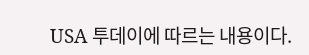USA 투데이에 따르는 내용이다.